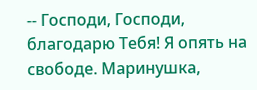-- Господи, Господи, благодарю Тебя! Я опять на свободе. Маринушка,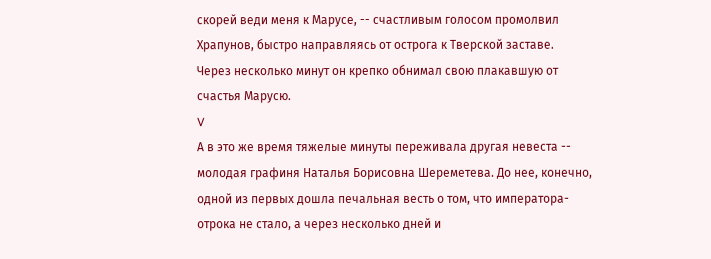скорей веди меня к Марусе, -- счастливым голосом промолвил Храпунов, быстро направляясь от острога к Тверской заставе.
Через несколько минут он крепко обнимал свою плакавшую от счастья Марусю.
V
А в это же время тяжелые минуты переживала другая невеста -- молодая графиня Наталья Борисовна Шереметева. До нее, конечно, одной из первых дошла печальная весть о том, что императора-отрока не стало, а через несколько дней и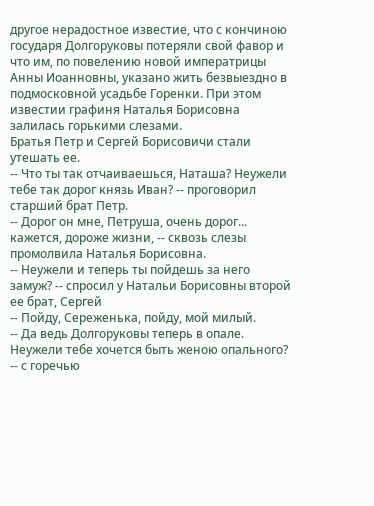другое нерадостное известие, что с кончиною государя Долгоруковы потеряли свой фавор и что им, по повелению новой императрицы Анны Иоанновны, указано жить безвыездно в подмосковной усадьбе Горенки. При этом известии графиня Наталья Борисовна залилась горькими слезами.
Братья Петр и Сергей Борисовичи стали утешать ее.
-- Что ты так отчаиваешься, Наташа? Неужели тебе так дорог князь Иван? -- проговорил старший брат Петр.
-- Дорог он мне, Петруша, очень дорог... кажется, дороже жизни, -- сквозь слезы промолвила Наталья Борисовна.
-- Неужели и теперь ты пойдешь за него замуж? -- спросил у Натальи Борисовны второй ее брат, Сергей
-- Пойду, Сереженька, пойду, мой милый.
-- Да ведь Долгоруковы теперь в опале. Неужели тебе хочется быть женою опального? -- с горечью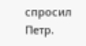спросил Петр.